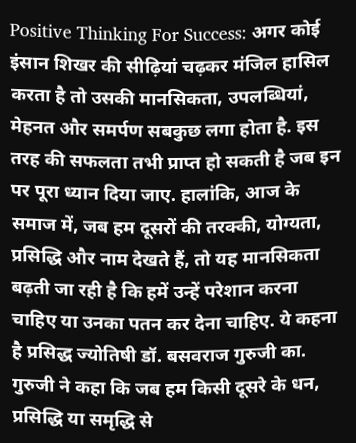Positive Thinking For Success: अगर कोई इंसान शिखर की सीढ़ियां चढ़कर मंजिल हासिल करता है तो उसकी मानसिकता, उपलब्धियां, मेहनत और समर्पण सबकुछ लगा होता है. इस तरह की सफलता तभी प्राप्त हो सकती है जब इन पर पूरा ध्यान दिया जाए. हालांकि, आज के समाज में, जब हम दूसरों की तरक्की, योग्यता, प्रसिद्धि और नाम देखते हैं, तो यह मानसिकता बढ़ती जा रही है कि हमें उन्हें परेशान करना चाहिए या उनका पतन कर देना चाहिए. ये कहना है प्रसिद्ध ज्योतिषी डॉ. बसवराज गुरुजी का.
गुरुजी ने कहा कि जब हम किसी दूसरे के धन, प्रसिद्धि या समृद्धि से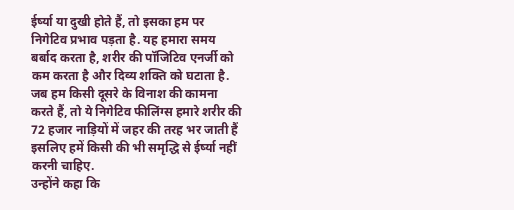ईर्ष्या या दुखी होते हैं, तो इसका हम पर निगेटिव प्रभाव पड़ता है. यह हमारा समय बर्बाद करता है, शरीर की पॉजिटिव एनर्जी को कम करता है और दिव्य शक्ति को घटाता है. जब हम किसी दूसरे के विनाश की कामना करते हैं, तो ये निगेटिव फीलिंग्स हमारे शरीर की 72 हजार नाड़ियों में जहर की तरह भर जाती हैं इसलिए हमें किसी की भी समृद्धि से ईर्ष्या नहीं करनी चाहिए.
उन्होंने कहा कि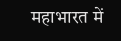महाभारत में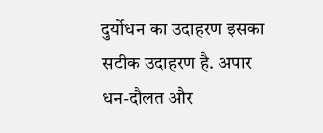दुर्योधन का उदाहरण इसका सटीक उदाहरण है. अपार धन-दौलत और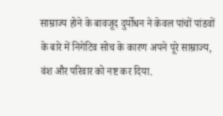साम्राज्य होने के बावजूद दुर्योधन ने केवल पांचों पांडवों के बारे में निगेटिव सोच के कारण अपने पूरे साम्राज्य, वंश और परिवार को नष्ट कर दिया.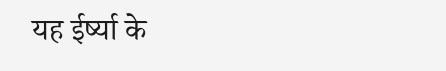यह ईर्ष्या के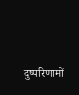दुष्परिणामों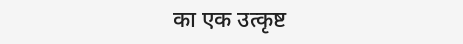का एक उत्कृष्ट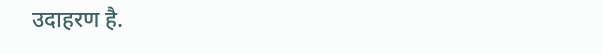उदाहरण है.